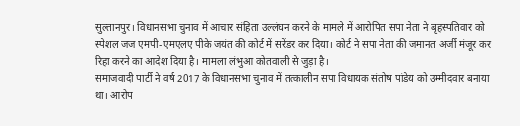सुल्तानपुर। विधानसभा चुनाव में आचार संहिता उल्लंघन करने के मामले में आरोपित सपा नेता ने बृहस्पतिवार को स्पेशल जज एमपी-एमएलए पीके जयंत की कोर्ट में सरेंडर कर दिया। कोर्ट ने सपा नेता की जमानत अर्जी मंजूर कर रिहा करने का आदेश दिया है। मामला लंभुआ कोतवाली से जुड़ा है।
समाजवादी पार्टी ने वर्ष 2017 के विधानसभा चुनाव में तत्कालीन सपा विधायक संतोष पांडेय को उम्मीदवार बनाया था। आरोप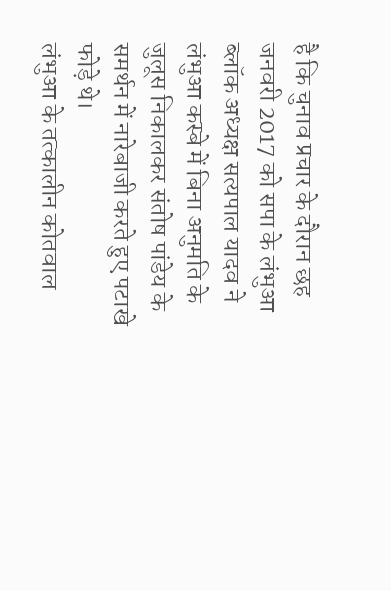है कि चुनाव प्रचार के दौरान छह जनवरी 2017 को सपा के लंभुआ ब्लॉक अध्यक्ष सत्यपाल यादव ने लंभुआ कस्बे में बिना अनुमति के जुलूस निकालकर संतोष पांडेय के समर्थन में नारेबाजी करते हुए पटाखे फोड़े थे।
लंभुआ के तत्कालीन कोतवाल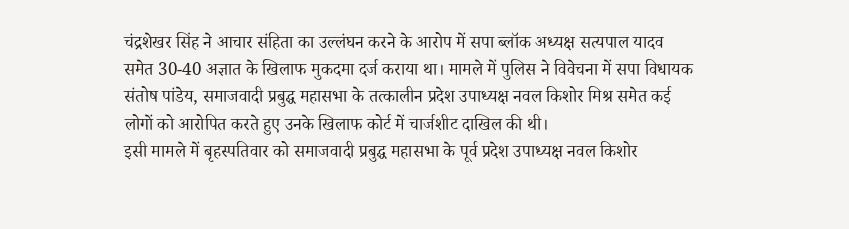चंद्रशेखर सिंह ने आचार संहिता का उल्लंघन करने के आरोप में सपा ब्लॉक अध्यक्ष सत्यपाल यादव समेत 30-40 अज्ञात के खिलाफ मुकदमा दर्ज कराया था। मामले में पुलिस ने विवेचना में सपा विधायक संतोष पांडेय, समाजवादी प्रबुद्घ महासभा के तत्कालीन प्रदेश उपाध्यक्ष नवल किशोर मिश्र समेत कई लोगों को आरोपित करते हुए उनके खिलाफ कोर्ट में चार्जशीट दाखिल की थी।
इसी मामले में बृहस्पतिवार को समाजवादी प्रबुद्घ महासभा के पूर्व प्रदेश उपाध्यक्ष नवल किशोर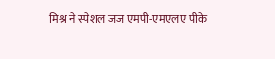मिश्र ने स्पेशल जज एमपी-एमएलए पीके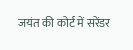जयंत की कोर्ट में सरेंडर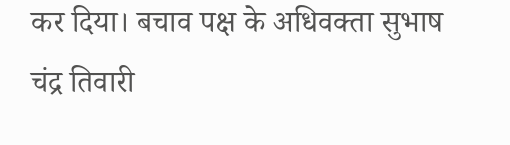कर दिया। बचाव पक्ष के अधिवक्ता सुभाष चंद्र तिवारी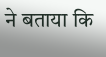ने बताया कि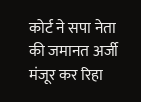कोर्ट ने सपा नेता की जमानत अर्जी मंजूर कर रिहा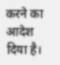करने का आदेश दिया है।